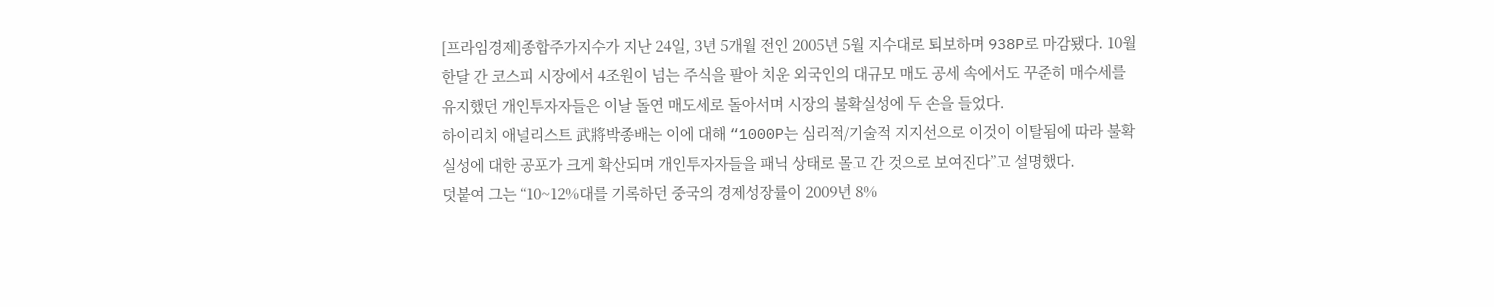[프라임경제]종합주가지수가 지난 24일, 3년 5개월 전인 2005년 5월 지수대로 퇴보하며 938P로 마감됐다. 10월 한달 간 코스피 시장에서 4조원이 넘는 주식을 팔아 치운 외국인의 대규모 매도 공세 속에서도 꾸준히 매수세를 유지했던 개인투자자들은 이날 돌연 매도세로 돌아서며 시장의 불확실성에 두 손을 들었다.
하이리치 애널리스트 武將박종배는 이에 대해 “1000P는 심리적/기술적 지지선으로 이것이 이탈됨에 따라 불확실성에 대한 공포가 크게 확산되며 개인투자자들을 패닉 상태로 몰고 간 것으로 보여진다”고 설명했다.
덧붙여 그는 “10~12%대를 기록하던 중국의 경제성장률이 2009년 8%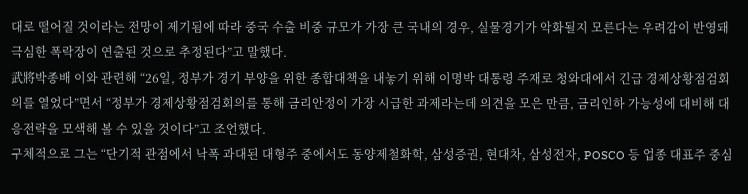대로 떨어질 것이라는 전망이 제기됨에 따라 중국 수출 비중 규모가 가장 큰 국내의 경우, 실물경기가 악화될지 모른다는 우려감이 반영돼 극심한 폭락장이 연출된 것으로 추정된다”고 말했다.
武將박종배 이와 관련해 “26일, 정부가 경기 부양을 위한 종합대책을 내놓기 위해 이명박 대통령 주재로 청와대에서 긴급 경제상황점검회의를 열었다”면서 “정부가 경제상황점검회의를 통해 금리안정이 가장 시급한 과제라는데 의견을 모은 만큼, 금리인하 가능성에 대비해 대응전략을 모색해 볼 수 있을 것이다”고 조언했다.
구체적으로 그는 “단기적 관점에서 낙폭 과대된 대형주 중에서도 동양제철화학, 삼성증권, 현대차, 삼성전자, POSCO 등 업종 대표주 중심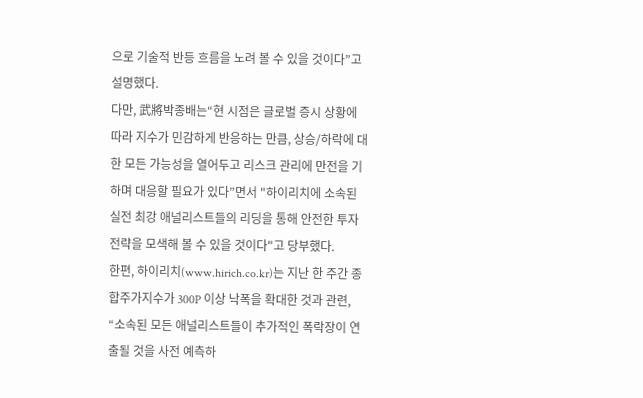으로 기술적 반등 흐름을 노려 볼 수 있을 것이다”고 설명했다.
다만, 武將박종배는“현 시점은 글로벌 증시 상황에 따라 지수가 민감하게 반응하는 만큼, 상승/하락에 대한 모든 가능성을 열어두고 리스크 관리에 만전을 기하며 대응할 필요가 있다”면서 "하이리치에 소속된 실전 최강 애널리스트들의 리딩을 통해 안전한 투자전략을 모색해 볼 수 있을 것이다"고 당부했다.
한편, 하이리치(www.hirich.co.kr)는 지난 한 주간 종합주가지수가 300P 이상 낙폭을 확대한 것과 관련, “소속된 모든 애널리스트들이 추가적인 폭락장이 연출될 것을 사전 예측하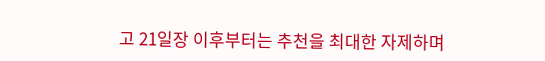고 21일장 이후부터는 추천을 최대한 자제하며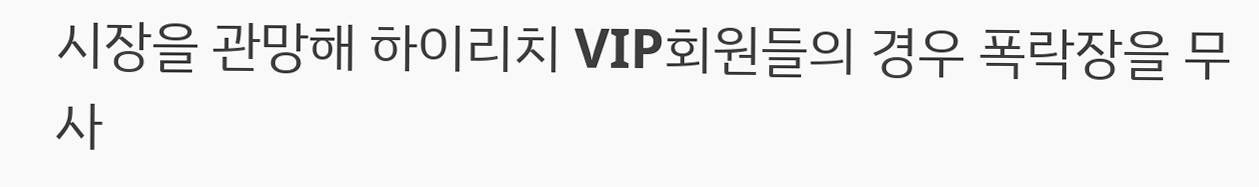시장을 관망해 하이리치 VIP회원들의 경우 폭락장을 무사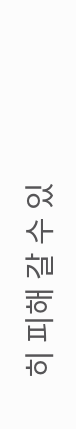히 피해 갈 수 있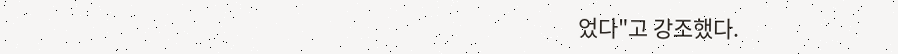었다"고 강조했다.